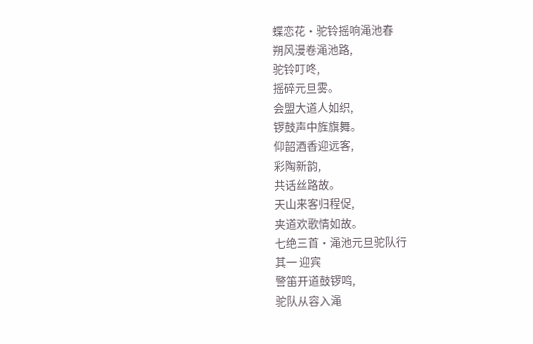蝶恋花·驼铃摇响渑池春
朔风漫卷渑池路,
驼铃叮咚,
摇碎元旦雾。
会盟大道人如织,
锣鼓声中旌旗舞。
仰韶酒香迎远客,
彩陶新韵,
共话丝路故。
天山来客归程促,
夹道欢歌情如故。
七绝三首·渑池元旦驼队行
其一 迎宾
警笛开道鼓锣鸣,
驼队从容入渑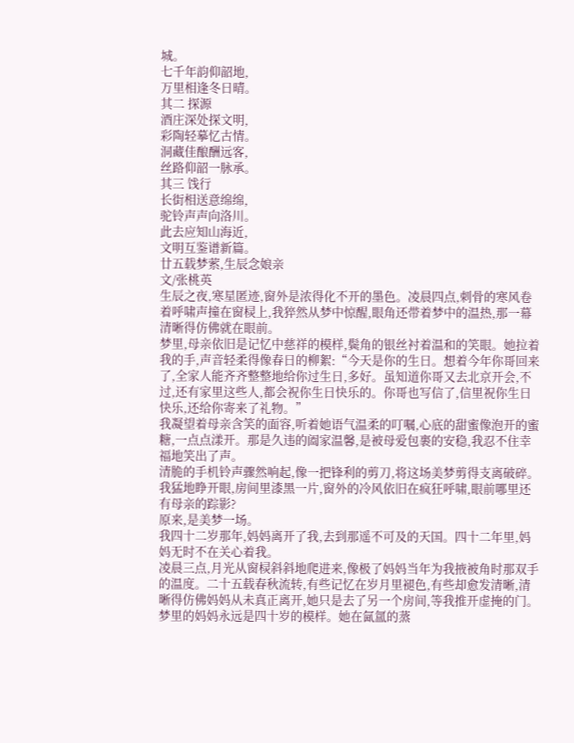城。
七千年韵仰韶地,
万里相逢冬日晴。
其二 探源
酒庄深处探文明,
彩陶轻摹忆古情。
洞藏佳酿酬远客,
丝路仰韶一脉承。
其三 饯行
长街相送意绵绵,
驼铃声声向洛川。
此去应知山海近,
文明互鉴谱新篇。
廿五载梦萦,生辰念娘亲
文/张桃英
生辰之夜,寒星匿迹,窗外是浓得化不开的墨色。凌晨四点,刺骨的寒风卷着呼啸声撞在窗棂上,我猝然从梦中惊醒,眼角还带着梦中的温热,那一幕清晰得仿佛就在眼前。
梦里,母亲依旧是记忆中慈祥的模样,鬓角的银丝衬着温和的笑眼。她拉着我的手,声音轻柔得像春日的柳絮:“今天是你的生日。想着今年你哥回来了,全家人能齐齐整整地给你过生日,多好。虽知道你哥又去北京开会,不过,还有家里这些人,都会祝你生日快乐的。你哥也写信了,信里祝你生日快乐,还给你寄来了礼物。”
我凝望着母亲含笑的面容,听着她语气温柔的叮嘱,心底的甜蜜像泡开的蜜糖,一点点漾开。那是久违的阖家温馨,是被母爱包裹的安稳,我忍不住幸福地笑出了声。
清脆的手机铃声骤然响起,像一把锋利的剪刀,将这场美梦剪得支离破碎。我猛地睁开眼,房间里漆黑一片,窗外的冷风依旧在疯狂呼啸,眼前哪里还有母亲的踪影?
原来,是美梦一场。
我四十二岁那年,妈妈离开了我,去到那遥不可及的天国。四十二年里,妈妈无时不在关心着我。
凌晨三点,月光从窗棂斜斜地爬进来,像极了妈妈当年为我掖被角时那双手的温度。二十五载春秋流转,有些记忆在岁月里褪色,有些却愈发清晰,清晰得仿佛妈妈从未真正离开,她只是去了另一个房间,等我推开虚掩的门。
梦里的妈妈永远是四十岁的模样。她在氤氲的蒸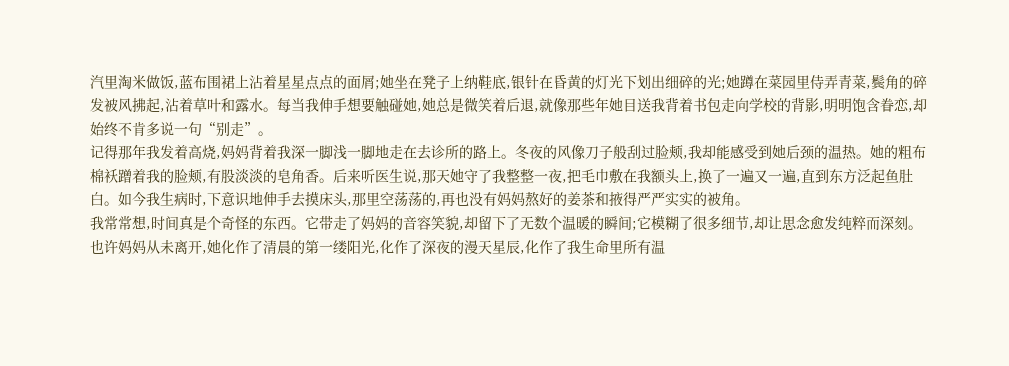汽里淘米做饭,蓝布围裙上沾着星星点点的面屑;她坐在凳子上纳鞋底,银针在昏黄的灯光下划出细碎的光;她蹲在菜园里侍弄青菜,鬓角的碎发被风拂起,沾着草叶和露水。每当我伸手想要触碰她,她总是微笑着后退,就像那些年她目送我背着书包走向学校的背影,明明饱含眷恋,却始终不肯多说一句“别走”。
记得那年我发着高烧,妈妈背着我深一脚浅一脚地走在去诊所的路上。冬夜的风像刀子般刮过脸颊,我却能感受到她后颈的温热。她的粗布棉袄蹭着我的脸颊,有股淡淡的皂角香。后来听医生说,那天她守了我整整一夜,把毛巾敷在我额头上,换了一遍又一遍,直到东方泛起鱼肚白。如今我生病时,下意识地伸手去摸床头,那里空荡荡的,再也没有妈妈熬好的姜茶和掖得严严实实的被角。
我常常想,时间真是个奇怪的东西。它带走了妈妈的音容笑貌,却留下了无数个温暖的瞬间;它模糊了很多细节,却让思念愈发纯粹而深刻。也许妈妈从未离开,她化作了清晨的第一缕阳光,化作了深夜的漫天星辰,化作了我生命里所有温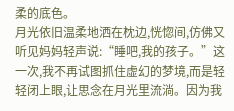柔的底色。
月光依旧温柔地洒在枕边,恍惚间,仿佛又听见妈妈轻声说:“睡吧,我的孩子。”这一次,我不再试图抓住虚幻的梦境,而是轻轻闭上眼,让思念在月光里流淌。因为我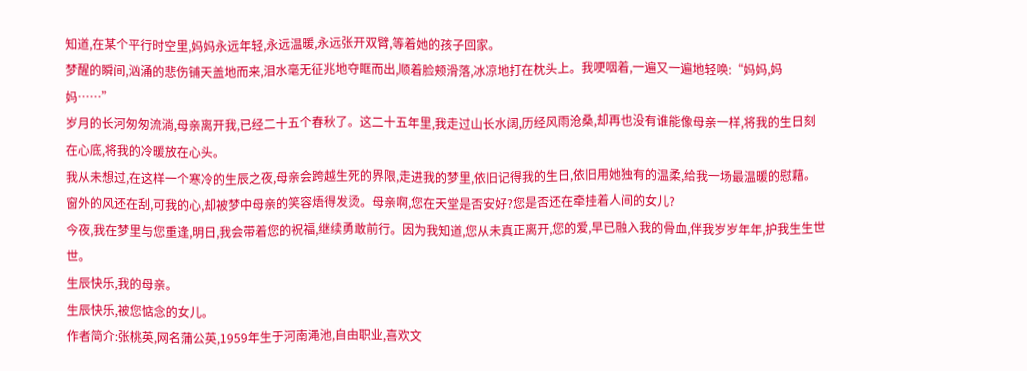知道,在某个平行时空里,妈妈永远年轻,永远温暖,永远张开双臂,等着她的孩子回家。
梦醒的瞬间,汹涌的悲伤铺天盖地而来,泪水毫无征兆地夺眶而出,顺着脸颊滑落,冰凉地打在枕头上。我哽咽着,一遍又一遍地轻唤:“妈妈,妈妈……”
岁月的长河匆匆流淌,母亲离开我,已经二十五个春秋了。这二十五年里,我走过山长水阔,历经风雨沧桑,却再也没有谁能像母亲一样,将我的生日刻在心底,将我的冷暖放在心头。
我从未想过,在这样一个寒冷的生辰之夜,母亲会跨越生死的界限,走进我的梦里,依旧记得我的生日,依旧用她独有的温柔,给我一场最温暖的慰藉。
窗外的风还在刮,可我的心,却被梦中母亲的笑容焐得发烫。母亲啊,您在天堂是否安好?您是否还在牵挂着人间的女儿?
今夜,我在梦里与您重逢,明日,我会带着您的祝福,继续勇敢前行。因为我知道,您从未真正离开,您的爱,早已融入我的骨血,伴我岁岁年年,护我生生世世。
生辰快乐,我的母亲。
生辰快乐,被您惦念的女儿。
作者简介:张桃英,网名蒲公英,1959年生于河南渑池,自由职业,喜欢文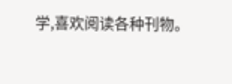学,喜欢阅读各种刊物。